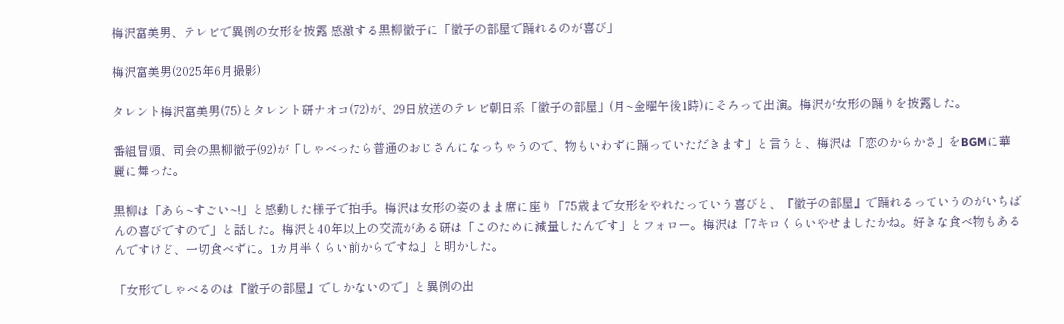梅沢富美男、テレビで異例の女形を披露 感激する黒柳徹子に「徹子の部屋で踊れるのが喜び」

梅沢富美男(2025年6月撮影)

タレント梅沢富美男(75)とタレント研ナオコ(72)が、29日放送のテレビ朝日系「徹子の部屋」(月~金曜午後1時)にそろって出演。梅沢が女形の踊りを披露した。

番組冒頭、司会の黒柳徹子(92)が「しゃべったら普通のおじさんになっちゃうので、物もいわずに踊っていただきます」と言うと、梅沢は「恋のからかさ」をBGMに華麗に舞った。

黒柳は「あら~すごい~!」と感動した様子で拍手。梅沢は女形の姿のまま席に座り「75歳まで女形をやれたっていう喜びと、『徹子の部屋』で踊れるっていうのがいちばんの喜びですので」と話した。梅沢と40年以上の交流がある研は「このために減量したんです」とフォロー。梅沢は「7キロくらいやせましたかね。好きな食べ物もあるんですけど、一切食べずに。1カ月半くらい前からですね」と明かした。

「女形でしゃべるのは『徹子の部屋』でしかないので」と異例の出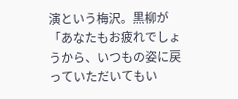演という梅沢。黒柳が「あなたもお疲れでしょうから、いつもの姿に戻っていただいてもい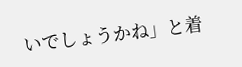いでしょうかね」と着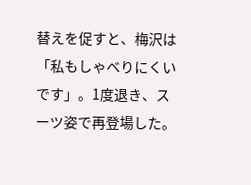替えを促すと、梅沢は「私もしゃべりにくいです」。1度退き、スーツ姿で再登場した。